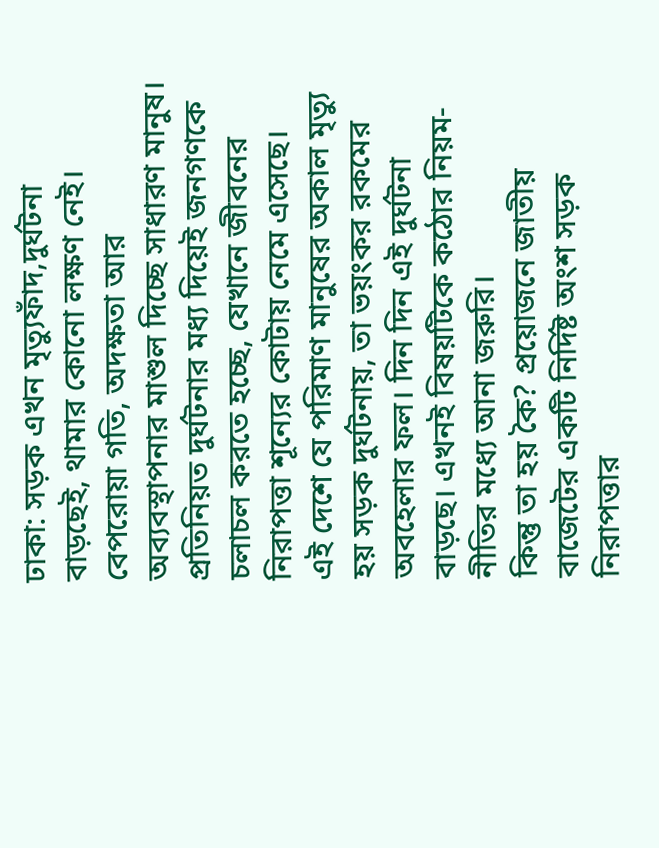ঢাকা: সড়ক এখন মৃত্যুফাঁদ,দুর্ঘটনা বাড়ছেই, থামার কোনো লক্ষণ নেই।
বেপরোয়া গতি, অদক্ষতা আর অব্যবস্থাপনার মাশুল দিচ্ছে সাধারণ মানুষ।
প্রতিনিয়ত দুর্ঘটনার মধ্য দিয়েই জনগণকে চলাচল করতে হচ্ছে, যেখানে জীবনের নিরাপত্তা শূন্যের কোটায় নেমে এসেছে।
এই দেশে যে পরিমাণ মানুষের অকাল মৃত্যু হয় সড়ক দুর্ঘটনায়, তা ভয়ংকর রকমের অবহেলার ফল। দিন দিন এই দুর্ঘটনা বাড়ছে। এখনই বিষয়টিকে কঠোর নিয়ম-নীতির মধ্যে আনা জরুরি।
কিন্তু তা হয় কৈ? প্রয়োজনে জাতীয় বাজেটের একটি নির্দিষ্ট অংশ সড়ক নিরাপত্তার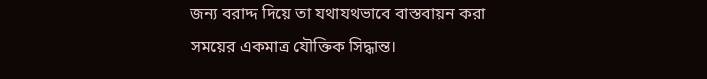জন্য বরাদ্দ দিয়ে তা যথাযথভাবে বাস্তবায়ন করা সময়ের একমাত্র যৌক্তিক সিদ্ধান্ত।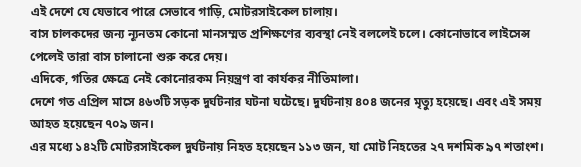এই দেশে যে যেভাবে পারে সেভাবে গাড়ি, মোটরসাইকেল চালায়।
বাস চালকদের জন্য ন্যূনতম কোনো মানসম্মত প্রশিক্ষণের ব্যবস্থা নেই বললেই চলে। কোনোভাবে লাইসেন্স পেলেই তারা বাস চালানো শুরু করে দেয়।
এদিকে, গতির ক্ষেত্রে নেই কোনোরকম নিয়ন্ত্রণ বা কার্যকর নীতিমালা।
দেশে গত এপ্রিল মাসে ৪৬৩টি সড়ক দুর্ঘটনার ঘটনা ঘটেছে। দুর্ঘটনায় ৪০৪ জনের মৃত্যু হয়েছে। এবং এই সময় আহত হয়েছেন ৭০৯ জন।
এর মধ্যে ১৪২টি মোটরসাইকেল দুর্ঘটনায় নিহত হয়েছেন ১১৩ জন, যা মোট নিহতের ২৭ দশমিক ৯৭ শতাংশ।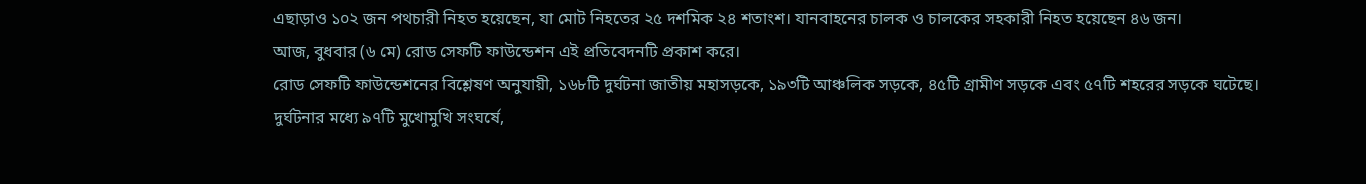এছাড়াও ১০২ জন পথচারী নিহত হয়েছেন, যা মোট নিহতের ২৫ দশমিক ২৪ শতাংশ। যানবাহনের চালক ও চালকের সহকারী নিহত হয়েছেন ৪৬ জন।
আজ, বুধবার (৬ মে) রোড সেফটি ফাউন্ডেশন এই প্রতিবেদনটি প্রকাশ করে।
রোড সেফটি ফাউন্ডেশনের বিশ্লেষণ অনুযায়ী, ১৬৮টি দুর্ঘটনা জাতীয় মহাসড়কে, ১৯৩টি আঞ্চলিক সড়কে, ৪৫টি গ্রামীণ সড়কে এবং ৫৭টি শহরের সড়কে ঘটেছে। দুর্ঘটনার মধ্যে ৯৭টি মুখোমুখি সংঘর্ষে,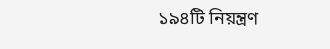১৯৪টি নিয়ন্ত্রণ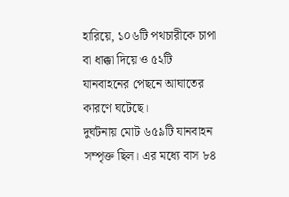হারিয়ে, ১০৬টি পথচারীকে চাপা বা ধাক্কা দিয়ে ও ৫২টি যানবাহনের পেছনে আঘাতের কারণে ঘটেছে।
দুর্ঘটনায় মোট ৬৫৯টি যানবাহন সম্পৃক্ত ছিল। এর মধ্যে বাস ৮৪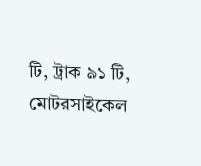টি, ট্রাক ৯১ টি, মোটরসাইকেল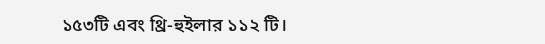১৫৩টি এবং থ্রি-হুইলার ১১২ টি।